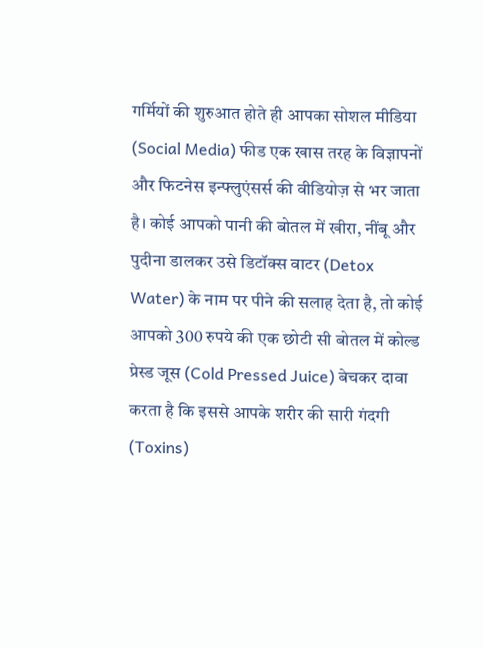गर्मियों की शुरुआत होते ही आपका सोशल मीडिया (Social Media) फीड एक खास तरह के विज्ञापनों और फिटनेस इन्फ्लुएंसर्स की वीडियोज़ से भर जाता है। कोई आपको पानी की बोतल में खीरा, नींबू और पुदीना डालकर उसे डिटॉक्स वाटर (Detox Water) के नाम पर पीने की सलाह देता है, तो कोई आपको 300 रुपये की एक छोटी सी बोतल में कोल्ड प्रेस्ड जूस (Cold Pressed Juice) बेचकर दावा करता है कि इससे आपके शरीर की सारी गंदगी (Toxins)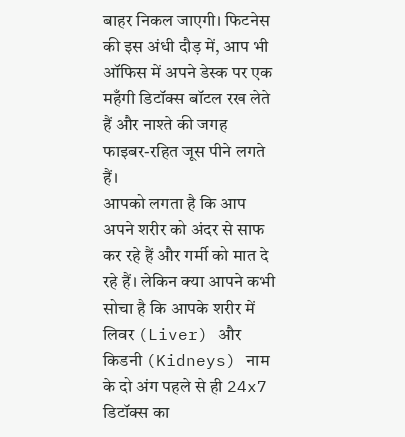बाहर निकल जाएगी। फिटनेस की इस अंधी दौड़ में, आप भी ऑफिस में अपने डेस्क पर एक महँगी डिटॉक्स बॉटल रख लेते हैं और नाश्ते की जगह फाइबर-रहित जूस पीने लगते हैं।
आपको लगता है कि आप अपने शरीर को अंदर से साफ कर रहे हैं और गर्मी को मात दे रहे हैं। लेकिन क्या आपने कभी सोचा है कि आपके शरीर में लिवर (Liver) और किडनी (Kidneys) नाम के दो अंग पहले से ही 24x7 डिटॉक्स का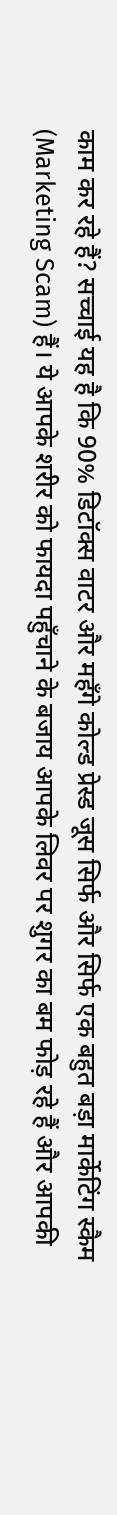काम कर रहे हैं? सच्चाई यह है कि 90% डिटॉक्स वाटर और महँगे कोल्ड प्रेस्ड जूस सिर्फ और सिर्फ एक बहुत बड़ा मार्केटिंग स्कैम (Marketing Scam) हैं। ये आपके शरीर को फायदा पहुँचाने के बजाय आपके लिवर पर शुगर का बम फोड़ रहे हैं और आपकी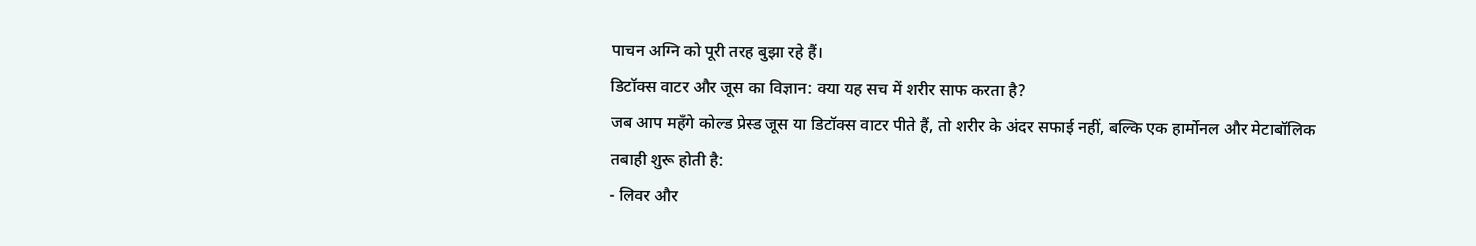पाचन अग्नि को पूरी तरह बुझा रहे हैं।
डिटॉक्स वाटर और जूस का विज्ञान: क्या यह सच में शरीर साफ करता है?
जब आप महँगे कोल्ड प्रेस्ड जूस या डिटॉक्स वाटर पीते हैं, तो शरीर के अंदर सफाई नहीं, बल्कि एक हार्मोनल और मेटाबॉलिक तबाही शुरू होती है:
- लिवर और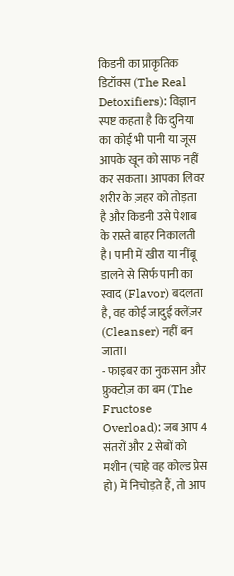किडनी का प्राकृतिक डिटॉक्स (The Real Detoxifiers): विज्ञान स्पष्ट कहता है कि दुनिया का कोई भी पानी या जूस आपके खून को साफ नहीं कर सकता। आपका लिवर शरीर के ज़हर को तोड़ता है और किडनी उसे पेशाब के रास्ते बाहर निकालती है। पानी में खीरा या नींबू डालने से सिर्फ पानी का स्वाद (Flavor) बदलता है, वह कोई जादुई क्लेंज़र (Cleanser) नहीं बन जाता।
- फाइबर का नुकसान और फ्रुक्टोज़ का बम (The Fructose Overload): जब आप 4 संतरों और 2 सेबों को मशीन (चाहे वह कोल्ड प्रेस हो) में निचोड़ते हैं, तो आप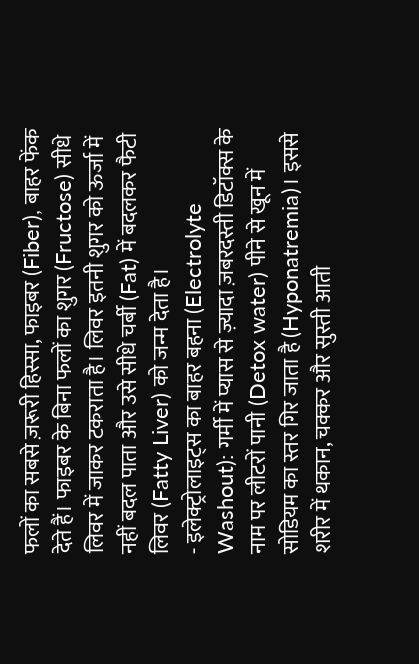फलों का सबसे ज़रूरी हिस्सा, फाइबर (Fiber), बाहर फेंक देते हैं। फाइबर के बिना फलों का शुगर (Fructose) सीधे लिवर में जाकर टकराता है। लिवर इतनी शुगर को ऊर्जा में नहीं बदल पाता और उसे सीधे चर्बी (Fat) में बदलकर फैटी लिवर (Fatty Liver) को जन्म देता है।
- इलेक्ट्रोलाइट्स का बाहर बहना (Electrolyte Washout): गर्मी में प्यास से ज़्यादा ज़बरदस्ती डिटॉक्स के नाम पर लीटरों पानी (Detox water) पीने से खून में सोडियम का स्तर गिर जाता है (Hyponatremia)। इससे शरीर में थकान, चक्कर और सुस्ती आती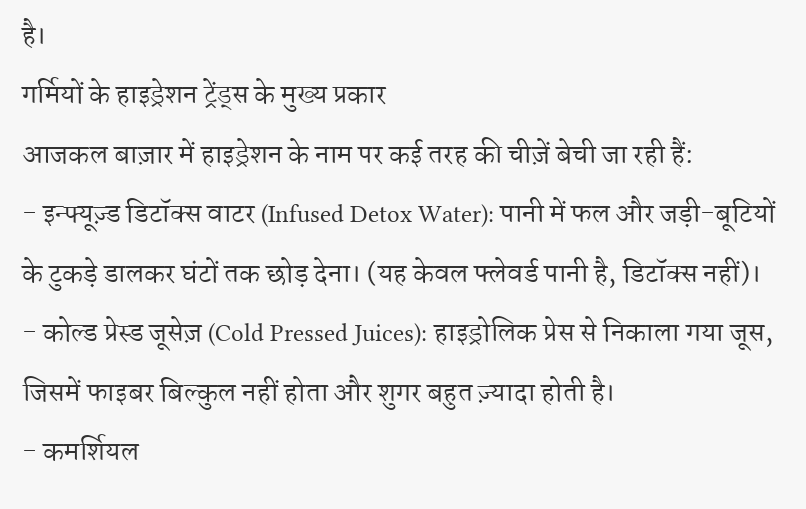है।
गर्मियों के हाइड्रेशन ट्रेंड्स के मुख्य प्रकार
आजकल बाज़ार में हाइड्रेशन के नाम पर कई तरह की चीज़ें बेची जा रही हैं:
- इन्फ्यूज़्ड डिटॉक्स वाटर (Infused Detox Water): पानी में फल और जड़ी-बूटियों के टुकड़े डालकर घंटों तक छोड़ देना। (यह केवल फ्लेवर्ड पानी है, डिटॉक्स नहीं)।
- कोल्ड प्रेस्ड जूसेज़ (Cold Pressed Juices): हाइड्रोलिक प्रेस से निकाला गया जूस, जिसमें फाइबर बिल्कुल नहीं होता और शुगर बहुत ज़्यादा होती है।
- कमर्शियल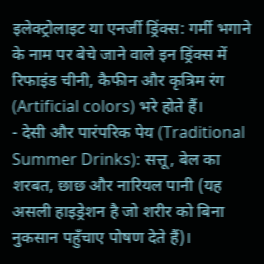इलेक्ट्रोलाइट या एनर्जी ड्रिंक्स: गर्मी भगाने के नाम पर बेचे जाने वाले इन ड्रिंक्स में रिफाइंड चीनी, कैफीन और कृत्रिम रंग (Artificial colors) भरे होते हैं।
- देसी और पारंपरिक पेय (Traditional Summer Drinks): सत्तू, बेल का शरबत, छाछ और नारियल पानी (यह असली हाइड्रेशन है जो शरीर को बिना नुकसान पहुँचाए पोषण देते हैं)।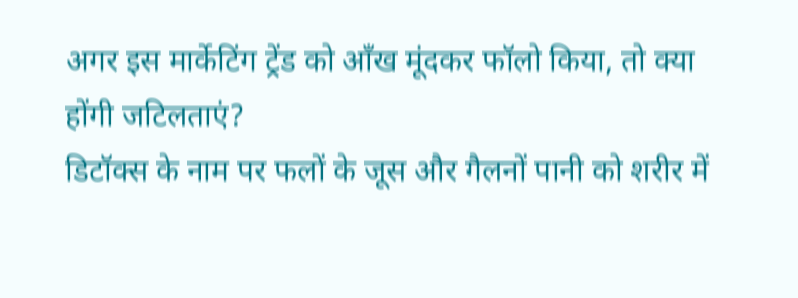अगर इस मार्केटिंग ट्रेंड को आँख मूंदकर फॉलो किया, तो क्या होंगी जटिलताएं?
डिटॉक्स के नाम पर फलों के जूस और गैलनों पानी को शरीर में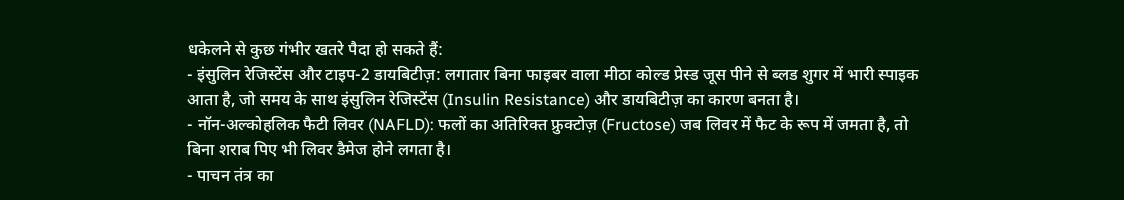धकेलने से कुछ गंभीर खतरे पैदा हो सकते हैं:
- इंसुलिन रेजिस्टेंस और टाइप-2 डायबिटीज़: लगातार बिना फाइबर वाला मीठा कोल्ड प्रेस्ड जूस पीने से ब्लड शुगर में भारी स्पाइक आता है, जो समय के साथ इंसुलिन रेजिस्टेंस (Insulin Resistance) और डायबिटीज़ का कारण बनता है।
- नॉन-अल्कोहलिक फैटी लिवर (NAFLD): फलों का अतिरिक्त फ्रुक्टोज़ (Fructose) जब लिवर में फैट के रूप में जमता है, तो बिना शराब पिए भी लिवर डैमेज होने लगता है।
- पाचन तंत्र का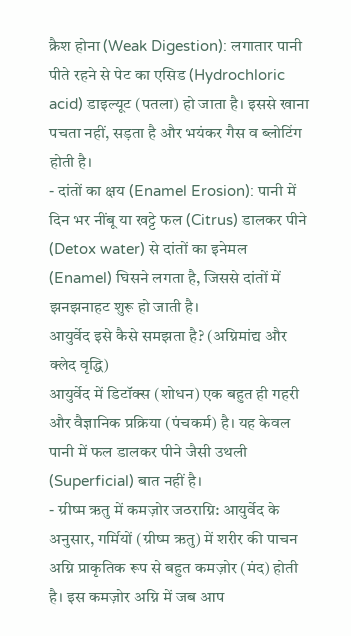क्रैश होना (Weak Digestion): लगातार पानी पीते रहने से पेट का एसिड (Hydrochloric acid) डाइल्यूट (पतला) हो जाता है। इससे खाना पचता नहीं, सड़ता है और भयंकर गैस व ब्लोटिंग होती है।
- दांतों का क्षय (Enamel Erosion): पानी में दिन भर नींबू या खट्टे फल (Citrus) डालकर पीने (Detox water) से दांतों का इनेमल (Enamel) घिसने लगता है, जिससे दांतों में झनझनाहट शुरू हो जाती है।
आयुर्वेद इसे कैसे समझता है? (अग्निमांद्य और क्लेद वृद्धि)
आयुर्वेद में डिटॉक्स (शोधन) एक बहुत ही गहरी और वैज्ञानिक प्रक्रिया (पंचकर्म) है। यह केवल पानी में फल डालकर पीने जैसी उथली (Superficial) बात नहीं है।
- ग्रीष्म ऋतु में कमज़ोर जठराग्नि: आयुर्वेद के अनुसार, गर्मियों (ग्रीष्म ऋतु) में शरीर की पाचन अग्नि प्राकृतिक रूप से बहुत कमज़ोर (मंद) होती है। इस कमज़ोर अग्नि में जब आप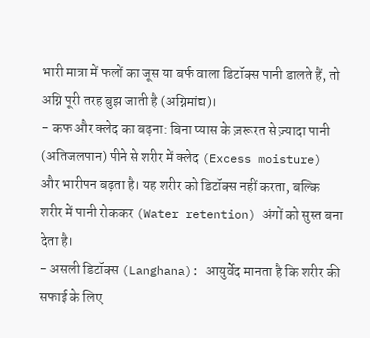भारी मात्रा में फलों का जूस या बर्फ वाला डिटॉक्स पानी डालते हैं, तो अग्नि पूरी तरह बुझ जाती है (अग्निमांद्य)।
- कफ और क्लेद का बढ़ना: बिना प्यास के ज़रूरत से ज़्यादा पानी (अतिजलपान) पीने से शरीर में क्लेद (Excess moisture) और भारीपन बढ़ता है। यह शरीर को डिटॉक्स नहीं करता, बल्कि शरीर में पानी रोककर (Water retention) अंगों को सुस्त बना देता है।
- असली डिटॉक्स (Langhana): आयुर्वेद मानता है कि शरीर की सफाई के लिए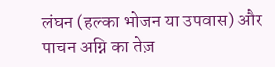लंघन (हल्का भोजन या उपवास) और पाचन अग्नि का तेज़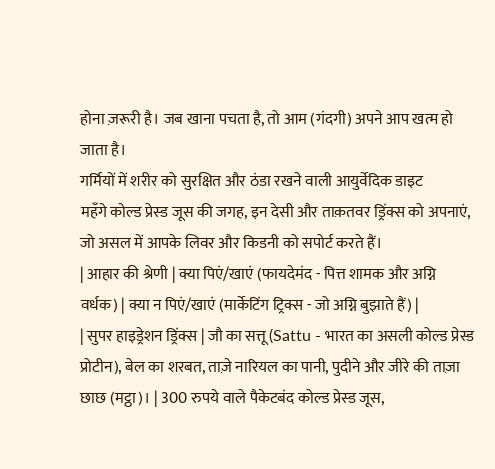होना ज़रूरी है। जब खाना पचता है, तो आम (गंदगी) अपने आप खत्म हो जाता है।
गर्मियों में शरीर को सुरक्षित और ठंडा रखने वाली आयुर्वेदिक डाइट
महँगे कोल्ड प्रेस्ड जूस की जगह, इन देसी और ताक़तवर ड्रिंक्स को अपनाएं, जो असल में आपके लिवर और किडनी को सपोर्ट करते हैं।
| आहार की श्रेणी | क्या पिएं/खाएं (फायदेमंद - पित्त शामक और अग्नि वर्धक) | क्या न पिएं/खाएं (मार्केटिंग ट्रिक्स - जो अग्नि बुझाते हैं) |
| सुपर हाइड्रेशन ड्रिंक्स | जौ का सत्तू (Sattu - भारत का असली कोल्ड प्रेस्ड प्रोटीन), बेल का शरबत, ताज़े नारियल का पानी, पुदीने और जीरे की ताज़ा छाछ (मट्ठा)। | 300 रुपये वाले पैकेटबंद कोल्ड प्रेस्ड जूस,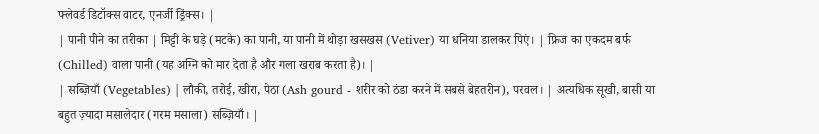फ्लेवर्ड डिटॉक्स वाटर, एनर्जी ड्रिंक्स। |
| पानी पीने का तरीका | मिट्टी के घड़े (मटके) का पानी, या पानी में थोड़ा खसखस (Vetiver) या धनिया डालकर पिएं। | फ्रिज का एकदम बर्फ (Chilled) वाला पानी (यह अग्नि को मार देता है और गला खराब करता है)। |
| सब्ज़ियाँ (Vegetables) | लौकी, तरोई, खीरा, पेठा (Ash gourd - शरीर को ठंडा करने में सबसे बेहतरीन), परवल। | अत्यधिक सूखी, बासी या बहुत ज़्यादा मसालेदार (गरम मसाला) सब्ज़ियाँ। |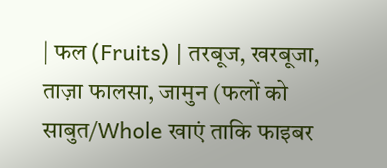| फल (Fruits) | तरबूज, खरबूजा, ताज़ा फालसा, जामुन (फलों को साबुत/Whole खाएं ताकि फाइबर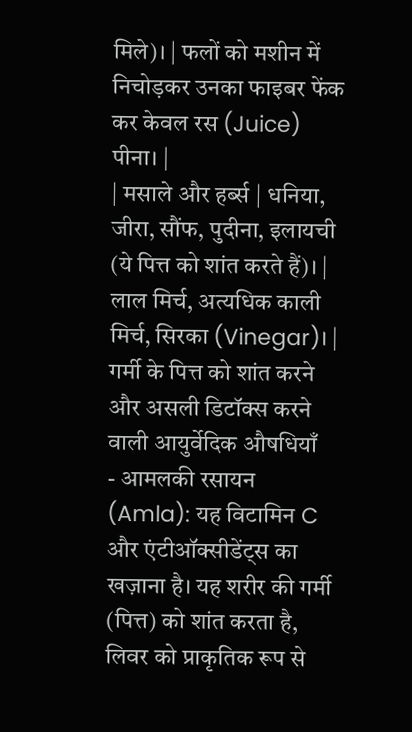मिले)। | फलों को मशीन में निचोड़कर उनका फाइबर फेंक कर केवल रस (Juice) पीना। |
| मसाले और हर्ब्स | धनिया, जीरा, सौंफ, पुदीना, इलायची (ये पित्त को शांत करते हैं)। | लाल मिर्च, अत्यधिक काली मिर्च, सिरका (Vinegar)। |
गर्मी के पित्त को शांत करने और असली डिटॉक्स करने वाली आयुर्वेदिक औषधियाँ
- आमलकी रसायन (Amla): यह विटामिन C और एंटीऑक्सीडेंट्स का खज़ाना है। यह शरीर की गर्मी (पित्त) को शांत करता है, लिवर को प्राकृतिक रूप से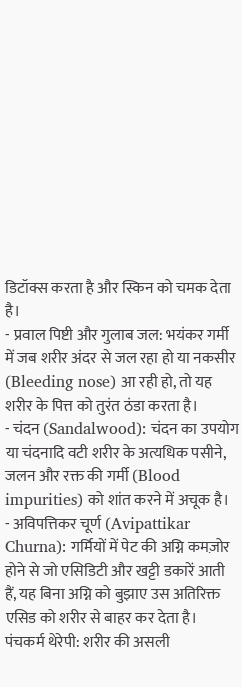डिटॉक्स करता है और स्किन को चमक देता है।
- प्रवाल पिष्टी और गुलाब जल: भयंकर गर्मी में जब शरीर अंदर से जल रहा हो या नकसीर (Bleeding nose) आ रही हो, तो यह शरीर के पित्त को तुरंत ठंडा करता है।
- चंदन (Sandalwood): चंदन का उपयोग या चंदनादि वटी शरीर के अत्यधिक पसीने, जलन और रक्त की गर्मी (Blood impurities) को शांत करने में अचूक है।
- अविपत्तिकर चूर्ण (Avipattikar Churna): गर्मियों में पेट की अग्नि कमज़ोर होने से जो एसिडिटी और खट्टी डकारें आती हैं, यह बिना अग्नि को बुझाए उस अतिरिक्त एसिड को शरीर से बाहर कर देता है।
पंचकर्म थेरेपी: शरीर की असली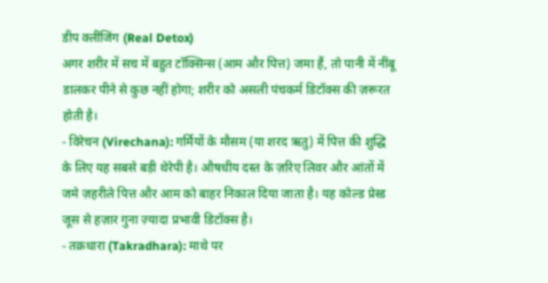डीप क्लींजिंग (Real Detox)
अगर शरीर में सच में बहुत टॉक्सिन्स (आम और पित्त) जमा हैं, तो पानी में नींबू डालकर पीने से कुछ नहीं होगा; शरीर को असली पंचकर्म डिटॉक्स की ज़रूरत होती है।
- विरेचन (Virechana): गर्मियों के मौसम (या शरद ऋतु) में पित्त की शुद्धि के लिए यह सबसे बड़ी थेरेपी है। औषधीय दस्त के ज़रिए लिवर और आंतों में जमे ज़हरीले पित्त और आम को बाहर निकाल दिया जाता है। यह कोल्ड प्रेस्ड जूस से हज़ार गुना ज़्यादा प्रभावी डिटॉक्स है।
- तक्रधारा (Takradhara): माथे पर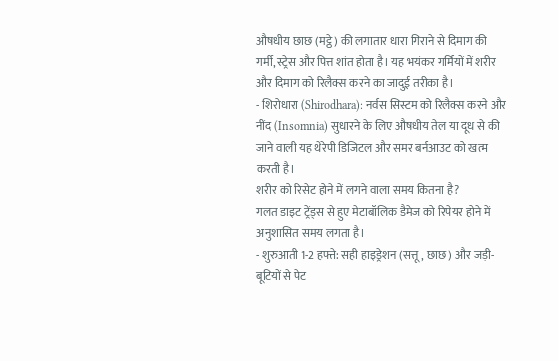औषधीय छाछ (मट्ठे) की लगातार धारा गिराने से दिमाग की गर्मी, स्ट्रेस और पित्त शांत होता है। यह भयंकर गर्मियों में शरीर और दिमाग को रिलैक्स करने का जादुई तरीका है।
- शिरोधारा (Shirodhara): नर्वस सिस्टम को रिलैक्स करने और नींद (Insomnia) सुधारने के लिए औषधीय तेल या दूध से की जाने वाली यह थेरेपी डिजिटल और समर बर्नआउट को खत्म करती है।
शरीर को रिसेट होने में लगने वाला समय कितना है?
गलत डाइट ट्रेंड्स से हुए मेटाबॉलिक डैमेज को रिपेयर होने में अनुशासित समय लगता है।
- शुरुआती 1-2 हफ्ते: सही हाइड्रेशन (सत्तू, छाछ) और जड़ी-बूटियों से पेट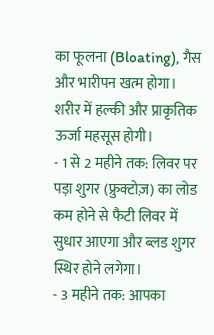का फूलना (Bloating), गैस और भारीपन खत्म होगा। शरीर में हल्की और प्राकृतिक ऊर्जा महसूस होगी।
- 1 से 2 महीने तक: लिवर पर पड़ा शुगर (फ्रुक्टोज़) का लोड कम होने से फैटी लिवर में सुधार आएगा और ब्लड शुगर स्थिर होने लगेगा।
- 3 महीने तक: आपका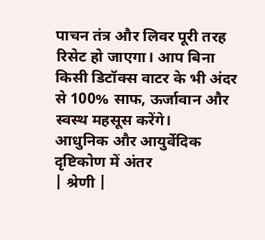पाचन तंत्र और लिवर पूरी तरह रिसेट हो जाएगा। आप बिना किसी डिटॉक्स वाटर के भी अंदर से 100% साफ, ऊर्जावान और स्वस्थ महसूस करेंगे।
आधुनिक और आयुर्वेदिक दृष्टिकोण में अंतर
| श्रेणी |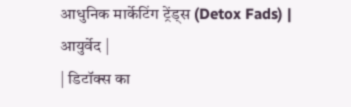आधुनिक मार्केटिंग ट्रेंड्स (Detox Fads) | आयुर्वेद |
| डिटॉक्स का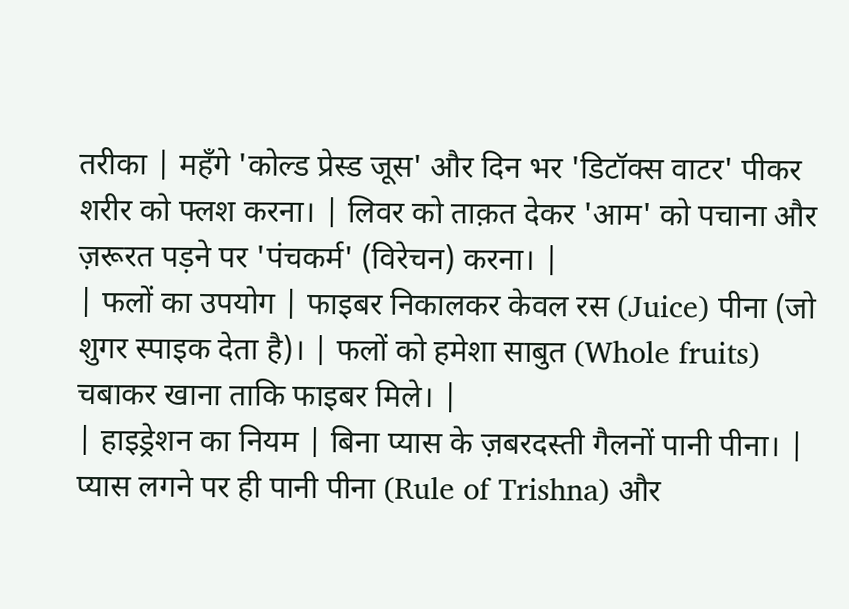तरीका | महँगे 'कोल्ड प्रेस्ड जूस' और दिन भर 'डिटॉक्स वाटर' पीकर शरीर को फ्लश करना। | लिवर को ताक़त देकर 'आम' को पचाना और ज़रूरत पड़ने पर 'पंचकर्म' (विरेचन) करना। |
| फलों का उपयोग | फाइबर निकालकर केवल रस (Juice) पीना (जो शुगर स्पाइक देता है)। | फलों को हमेशा साबुत (Whole fruits) चबाकर खाना ताकि फाइबर मिले। |
| हाइड्रेशन का नियम | बिना प्यास के ज़बरदस्ती गैलनों पानी पीना। | प्यास लगने पर ही पानी पीना (Rule of Trishna) और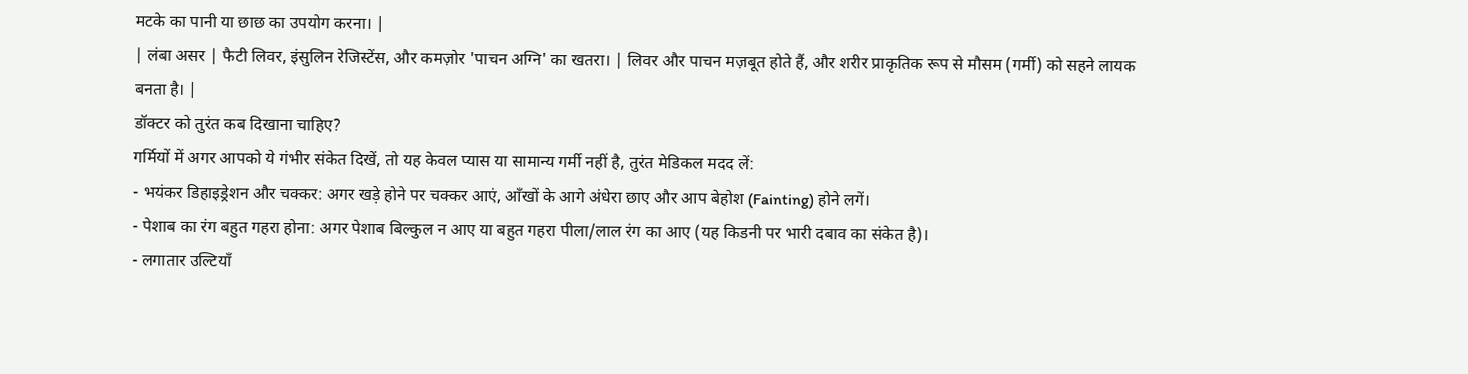मटके का पानी या छाछ का उपयोग करना। |
| लंबा असर | फैटी लिवर, इंसुलिन रेजिस्टेंस, और कमज़ोर 'पाचन अग्नि' का खतरा। | लिवर और पाचन मज़बूत होते हैं, और शरीर प्राकृतिक रूप से मौसम (गर्मी) को सहने लायक बनता है। |
डॉक्टर को तुरंत कब दिखाना चाहिए?
गर्मियों में अगर आपको ये गंभीर संकेत दिखें, तो यह केवल प्यास या सामान्य गर्मी नहीं है, तुरंत मेडिकल मदद लें:
- भयंकर डिहाइड्रेशन और चक्कर: अगर खड़े होने पर चक्कर आएं, आँखों के आगे अंधेरा छाए और आप बेहोश (Fainting) होने लगें।
- पेशाब का रंग बहुत गहरा होना: अगर पेशाब बिल्कुल न आए या बहुत गहरा पीला/लाल रंग का आए (यह किडनी पर भारी दबाव का संकेत है)।
- लगातार उल्टियाँ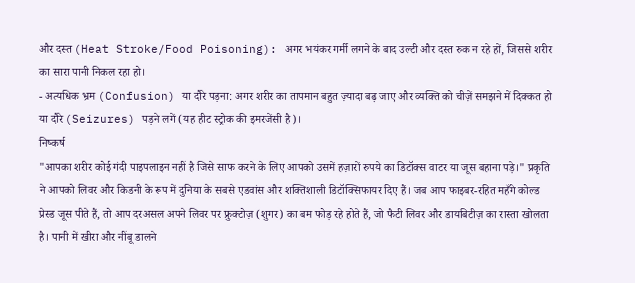और दस्त (Heat Stroke/Food Poisoning): अगर भयंकर गर्मी लगने के बाद उल्टी और दस्त रुक न रहे हों, जिससे शरीर का सारा पानी निकल रहा हो।
- अत्यधिक भ्रम (Confusion) या दौरे पड़ना: अगर शरीर का तापमान बहुत ज़्यादा बढ़ जाए और व्यक्ति को चीज़ें समझने में दिक्कत हो या दौरे (Seizures) पड़ने लगें (यह हीट स्ट्रोक की इमरजेंसी है)।
निष्कर्ष
"आपका शरीर कोई गंदी पाइपलाइन नहीं है जिसे साफ करने के लिए आपको उसमें हज़ारों रुपये का डिटॉक्स वाटर या जूस बहाना पड़े।" प्रकृति ने आपको लिवर और किडनी के रूप में दुनिया के सबसे एडवांस और शक्तिशाली डिटॉक्सिफायर दिए हैं। जब आप फाइबर-रहित महँगे कोल्ड प्रेस्ड जूस पीते हैं, तो आप दरअसल अपने लिवर पर फ्रुक्टोज़ (शुगर) का बम फोड़ रहे होते हैं, जो फैटी लिवर और डायबिटीज़ का रास्ता खोलता है। पानी में खीरा और नींबू डालने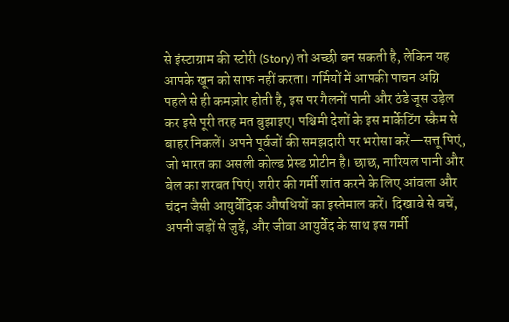से इंस्टाग्राम की स्टोरी (Story) तो अच्छी बन सकती है, लेकिन यह आपके खून को साफ नहीं करता। गर्मियों में आपकी पाचन अग्नि पहले से ही कमज़ोर होती है, इस पर गैलनों पानी और ठंडे जूस उड़ेल कर इसे पूरी तरह मत बुझाइए। पश्चिमी देशों के इस मार्केटिंग स्कैम से बाहर निकलें। अपने पूर्वजों की समझदारी पर भरोसा करें—सत्तू पिएं, जो भारत का असली कोल्ड प्रेस्ड प्रोटीन है। छाछ, नारियल पानी और बेल का शरबत पिएं। शरीर की गर्मी शांत करने के लिए आंवला और चंदन जैसी आयुर्वेदिक औषधियों का इस्तेमाल करें। दिखावे से बचें, अपनी जड़ों से जुड़ें, और जीवा आयुर्वेद के साथ इस गर्मी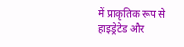में प्राकृतिक रूप से हाइड्रेटेड और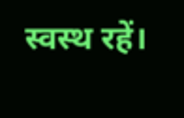स्वस्थ रहें।